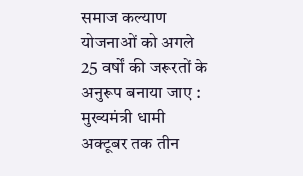समाज कल्याण योजनाओं को अगले 25 वर्षों की जरूरतों के अनुरूप बनाया जाए : मुख्यमंत्री धामी
अक्टूबर तक तीन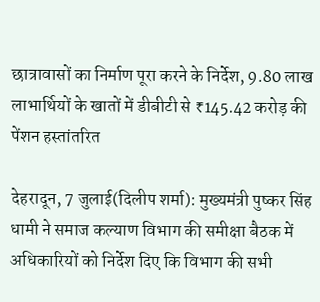छात्रावासों का निर्माण पूरा करने के निर्देश, 9.80 लाख लाभार्थियों के खातों में डीबीटी से ₹145.42 करोड़ की पेंशन हस्तांतरित

देहरादून, 7 जुलाई(दिलीप शर्मा): मुख्यमंत्री पुष्कर सिंह धामी ने समाज कल्याण विभाग की समीक्षा बैठक में अधिकारियों को निर्देश दिए कि विभाग की सभी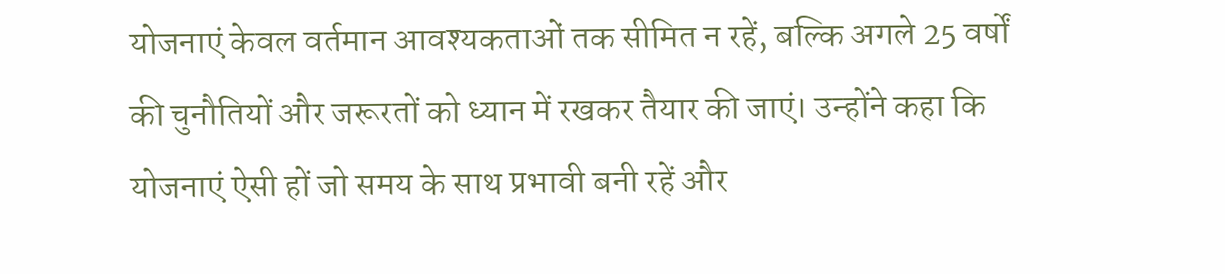योजनाएं केवल वर्तमान आवश्यकताओं तक सीमित न रहें, बल्कि अगले 25 वर्षों की चुनौतियों और जरूरतों को ध्यान में रखकर तैयार की जाएं। उन्होंने कहा कि योजनाएं ऐसी हों जो समय के साथ प्रभावी बनी रहें और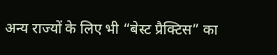अन्य राज्यों के लिए भी “बेस्ट प्रैक्टिस” का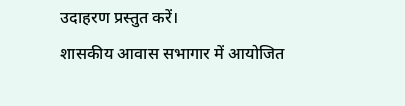उदाहरण प्रस्तुत करें।
शासकीय आवास सभागार में आयोजित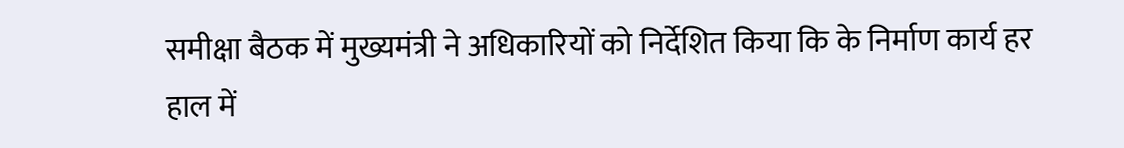समीक्षा बैठक में मुख्यमंत्री ने अधिकारियों को निर्देशित किया कि के निर्माण कार्य हर हाल में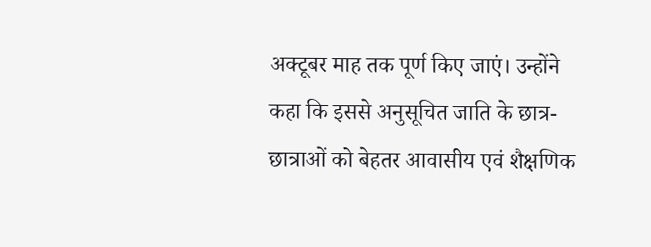अक्टूबर माह तक पूर्ण किए जाएं। उन्होंने कहा कि इससे अनुसूचित जाति के छात्र-छात्राओं को बेहतर आवासीय एवं शैक्षणिक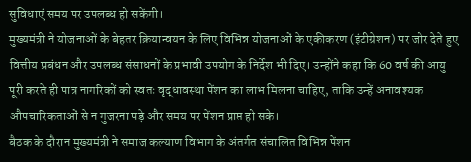सुविधाएं समय पर उपलब्ध हो सकेंगी।
मुख्यमंत्री ने योजनाओं के बेहतर क्रियान्वयन के लिए विभिन्न योजनाओं के एकीकरण (इंटीग्रेशन) पर जोर देते हुए वित्तीय प्रबंधन और उपलब्ध संसाधनों के प्रभावी उपयोग के निर्देश भी दिए। उन्होंने कहा कि 60 वर्ष की आयु पूरी करते ही पात्र नागरिकों को स्वतः वृद्धावस्था पेंशन का लाभ मिलना चाहिए, ताकि उन्हें अनावश्यक औपचारिकताओं से न गुजरना पड़े और समय पर पेंशन प्राप्त हो सके।
बैठक के दौरान मुख्यमंत्री ने समाज कल्याण विभाग के अंतर्गत संचालित विभिन्न पेंशन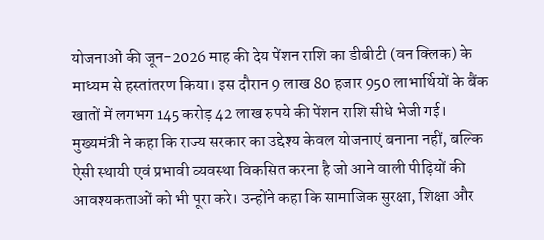योजनाओं की जून-2026 माह की देय पेंशन राशि का डीबीटी (वन क्लिक) के माध्यम से हस्तांतरण किया। इस दौरान 9 लाख 80 हजार 950 लाभार्थियों के बैंक खातों में लगभग 145 करोड़ 42 लाख रुपये की पेंशन राशि सीधे भेजी गई।
मुख्यमंत्री ने कहा कि राज्य सरकार का उद्देश्य केवल योजनाएं बनाना नहीं, बल्कि ऐसी स्थायी एवं प्रभावी व्यवस्था विकसित करना है जो आने वाली पीढ़ियों की आवश्यकताओं को भी पूरा करे। उन्होंने कहा कि सामाजिक सुरक्षा, शिक्षा और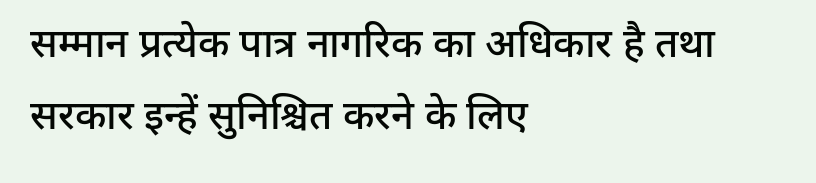सम्मान प्रत्येक पात्र नागरिक का अधिकार है तथा सरकार इन्हें सुनिश्चित करने के लिए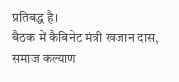प्रतिबद्ध है।
बैठक में कैबिनेट मंत्री खजान दास, समाज कल्याण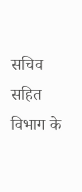सचिव सहित विभाग के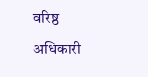वरिष्ठ अधिकारी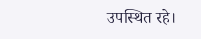उपस्थित रहे।